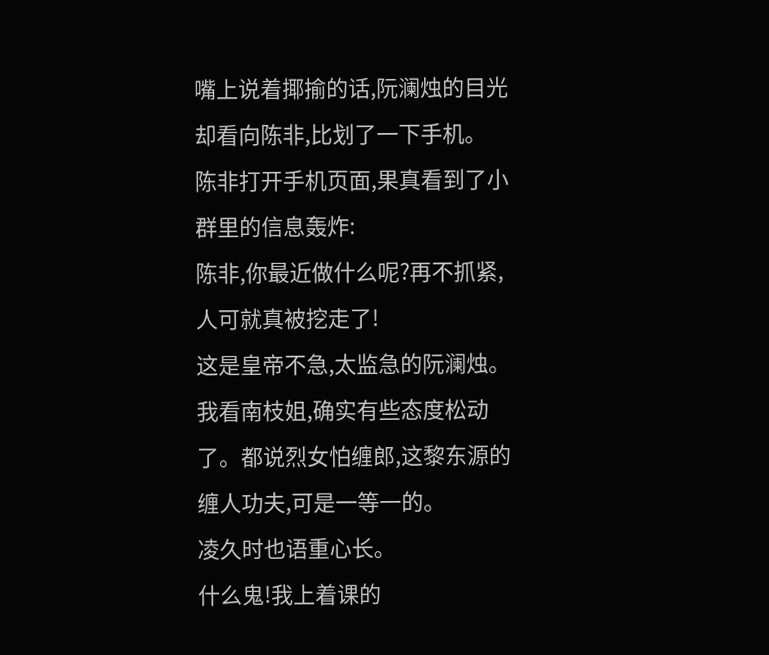嘴上说着揶揄的话,阮澜烛的目光却看向陈非,比划了一下手机。
陈非打开手机页面,果真看到了小群里的信息轰炸:
陈非,你最近做什么呢?再不抓紧,人可就真被挖走了!
这是皇帝不急,太监急的阮澜烛。
我看南枝姐,确实有些态度松动了。都说烈女怕缠郎,这黎东源的缠人功夫,可是一等一的。
凌久时也语重心长。
什么鬼!我上着课的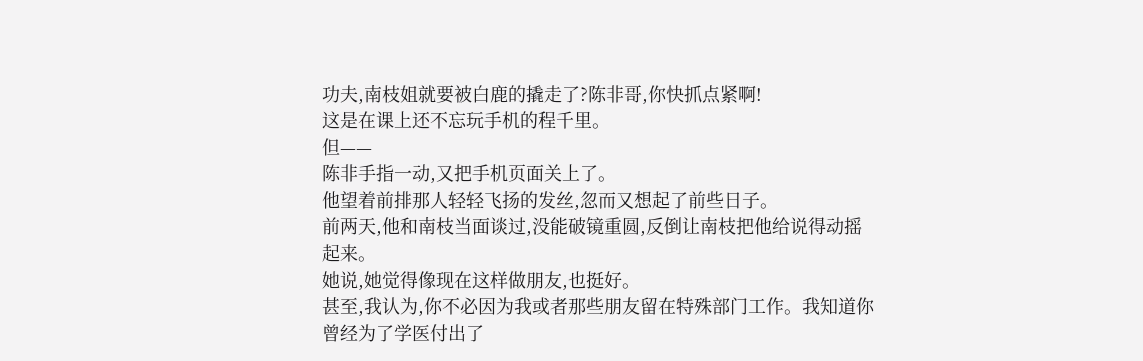功夫,南枝姐就要被白鹿的撬走了?陈非哥,你快抓点紧啊!
这是在课上还不忘玩手机的程千里。
但——
陈非手指一动,又把手机页面关上了。
他望着前排那人轻轻飞扬的发丝,忽而又想起了前些日子。
前两天,他和南枝当面谈过,没能破镜重圆,反倒让南枝把他给说得动摇起来。
她说,她觉得像现在这样做朋友,也挺好。
甚至,我认为,你不必因为我或者那些朋友留在特殊部门工作。我知道你曾经为了学医付出了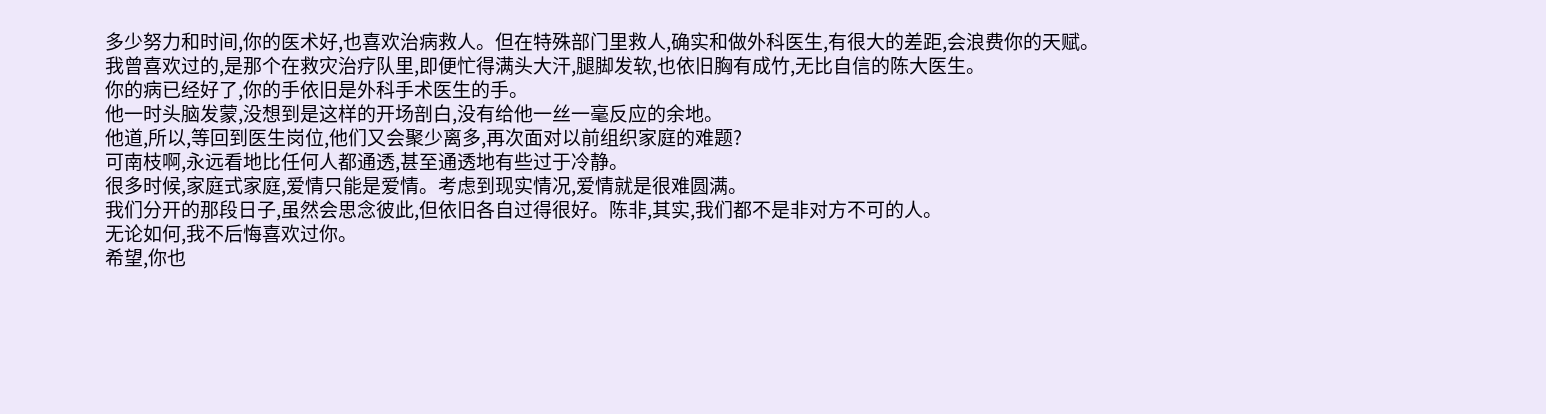多少努力和时间,你的医术好,也喜欢治病救人。但在特殊部门里救人,确实和做外科医生,有很大的差距,会浪费你的天赋。
我曾喜欢过的,是那个在救灾治疗队里,即便忙得满头大汗,腿脚发软,也依旧胸有成竹,无比自信的陈大医生。
你的病已经好了,你的手依旧是外科手术医生的手。
他一时头脑发蒙,没想到是这样的开场剖白,没有给他一丝一毫反应的余地。
他道,所以,等回到医生岗位,他们又会聚少离多,再次面对以前组织家庭的难题?
可南枝啊,永远看地比任何人都通透,甚至通透地有些过于冷静。
很多时候,家庭式家庭,爱情只能是爱情。考虑到现实情况,爱情就是很难圆满。
我们分开的那段日子,虽然会思念彼此,但依旧各自过得很好。陈非,其实,我们都不是非对方不可的人。
无论如何,我不后悔喜欢过你。
希望,你也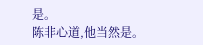是。
陈非心道,他当然是。